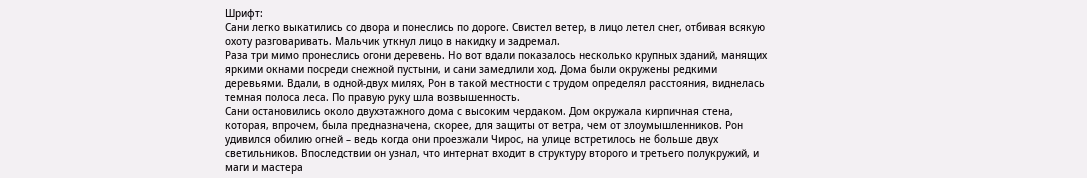Шрифт:
Сани легко выкатились со двора и понеслись по дороге. Свистел ветер, в лицо летел снег, отбивая всякую охоту разговаривать. Мальчик уткнул лицо в накидку и задремал.
Раза три мимо пронеслись огони деревень. Но вот вдали показалось несколько крупных зданий, манящих яркими окнами посреди снежной пустыни, и сани замедлили ход. Дома были окружены редкими деревьями. Вдали, в одной-двух милях, Рон в такой местности с трудом определял расстояния, виднелась темная полоса леса. По правую руку шла возвышенность.
Сани остановились около двухэтажного дома с высоким чердаком. Дом окружала кирпичная стена, которая, впрочем, была предназначена, скорее, для защиты от ветра, чем от злоумышленников. Рон удивился обилию огней – ведь когда они проезжали Чирос, на улице встретилось не больше двух светильников. Впоследствии он узнал, что интернат входит в структуру второго и третьего полукружий, и маги и мастера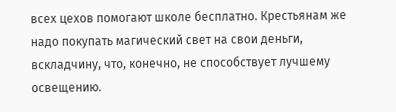всех цехов помогают школе бесплатно. Крестьянам же надо покупать магический свет на свои деньги, вскладчину, что, конечно, не способствует лучшему освещению.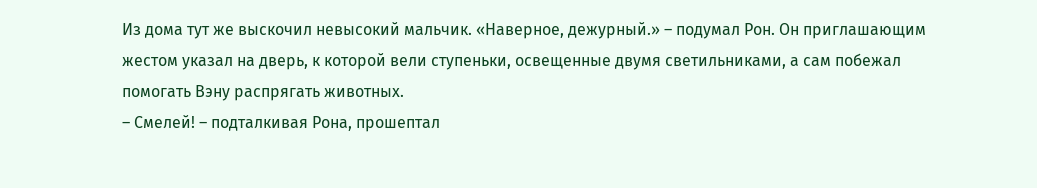Из дома тут же выскочил невысокий мальчик. «Наверное, дежурный.» – подумал Рон. Он приглашающим жестом указал на дверь, к которой вели ступеньки, освещенные двумя светильниками, а сам побежал помогать Вэну распрягать животных.
– Смелей! – подталкивая Рона, прошептал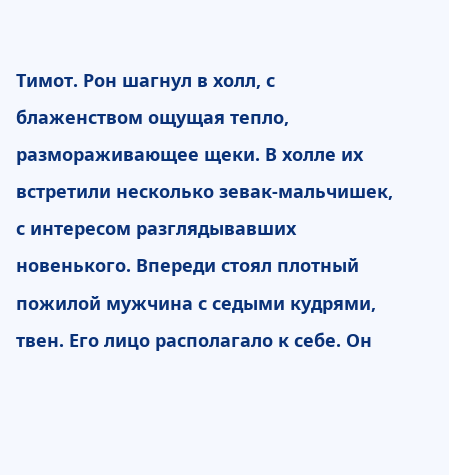Тимот. Рон шагнул в холл, с блаженством ощущая тепло, размораживающее щеки. В холле их встретили несколько зевак-мальчишек, с интересом разглядывавших новенького. Впереди стоял плотный пожилой мужчина с седыми кудрями, твен. Его лицо располагало к себе. Он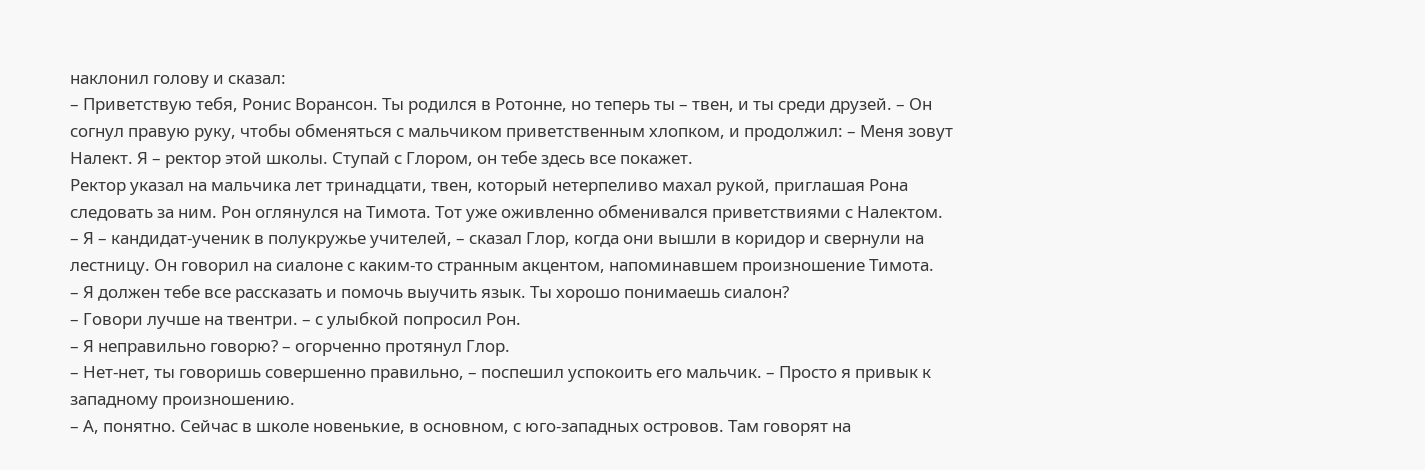наклонил голову и сказал:
– Приветствую тебя, Ронис Ворансон. Ты родился в Ротонне, но теперь ты – твен, и ты среди друзей. – Он согнул правую руку, чтобы обменяться с мальчиком приветственным хлопком, и продолжил: – Меня зовут Налект. Я – ректор этой школы. Ступай с Глором, он тебе здесь все покажет.
Ректор указал на мальчика лет тринадцати, твен, который нетерпеливо махал рукой, приглашая Рона следовать за ним. Рон оглянулся на Тимота. Тот уже оживленно обменивался приветствиями с Налектом.
– Я – кандидат-ученик в полукружье учителей, – сказал Глор, когда они вышли в коридор и свернули на лестницу. Он говорил на сиалоне с каким-то странным акцентом, напоминавшем произношение Тимота.
– Я должен тебе все рассказать и помочь выучить язык. Ты хорошо понимаешь сиалон?
– Говори лучше на твентри. – с улыбкой попросил Рон.
– Я неправильно говорю? – огорченно протянул Глор.
– Нет-нет, ты говоришь совершенно правильно, – поспешил успокоить его мальчик. – Просто я привык к западному произношению.
– А, понятно. Сейчас в школе новенькие, в основном, с юго-западных островов. Там говорят на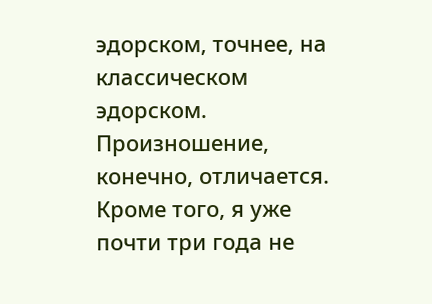эдорском, точнее, на классическом эдорском. Произношение, конечно, отличается. Кроме того, я уже почти три года не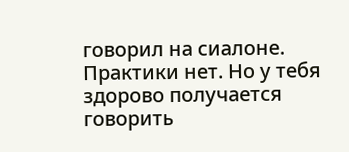говорил на сиалоне. Практики нет. Но у тебя здорово получается говорить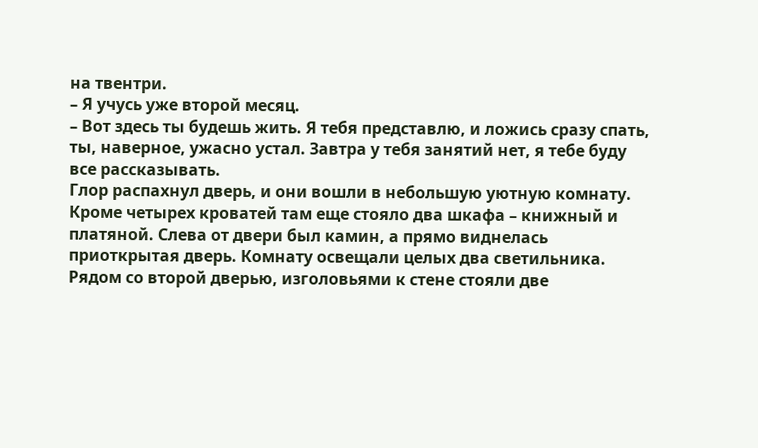на твентри.
– Я учусь уже второй месяц.
– Вот здесь ты будешь жить. Я тебя представлю, и ложись сразу спать, ты, наверное, ужасно устал. Завтра у тебя занятий нет, я тебе буду все рассказывать.
Глор распахнул дверь, и они вошли в небольшую уютную комнату. Кроме четырех кроватей там еще стояло два шкафа – книжный и платяной. Слева от двери был камин, а прямо виднелась приоткрытая дверь. Комнату освещали целых два светильника.
Рядом со второй дверью, изголовьями к стене стояли две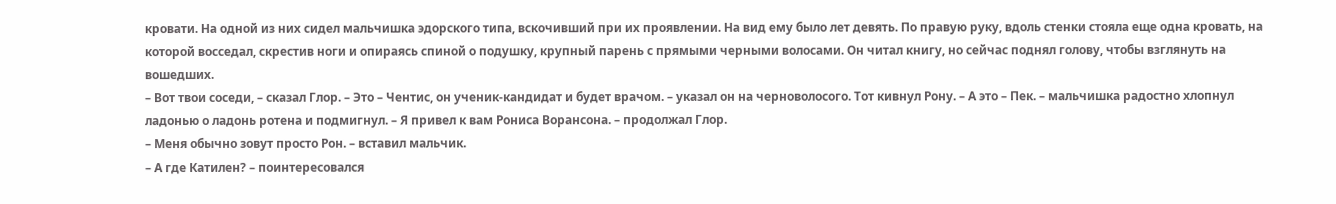кровати. На одной из них сидел мальчишка эдорского типа, вскочивший при их проявлении. На вид ему было лет девять. По правую руку, вдоль стенки стояла еще одна кровать, на которой восседал, скрестив ноги и опираясь спиной о подушку, крупный парень с прямыми черными волосами. Он читал книгу, но сейчас поднял голову, чтобы взглянуть на вошедших.
– Вот твои соседи, – сказал Глор. – Это – Чентис, он ученик-кандидат и будет врачом. – указал он на черноволосого. Тот кивнул Рону. – А это – Пек. – мальчишка радостно хлопнул ладонью о ладонь ротена и подмигнул. – Я привел к вам Рониса Ворансона. – продолжал Глор.
– Меня обычно зовут просто Рон. – вставил мальчик.
– А где Катилен? – поинтересовался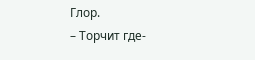Глор.
– Торчит где-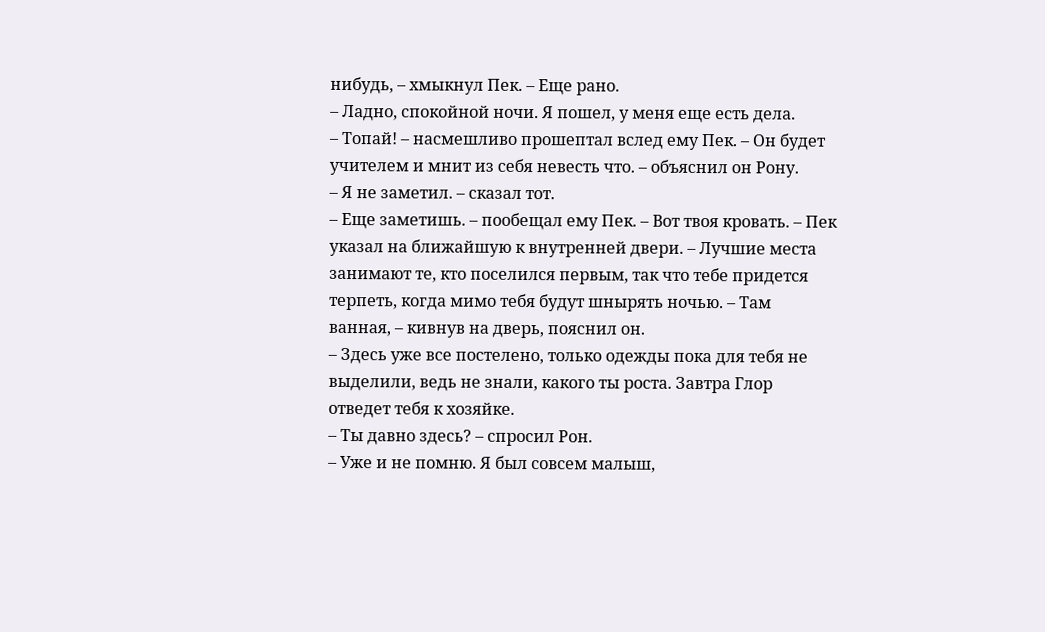нибудь, – хмыкнул Пек. – Еще рано.
– Ладно, спокойной ночи. Я пошел, у меня еще есть дела.
– Топай! – насмешливо прошептал вслед ему Пек. – Он будет учителем и мнит из себя невесть что. – объяснил он Рону.
– Я не заметил. – сказал тот.
– Еще заметишь. – пообещал ему Пек. – Вот твоя кровать. – Пек указал на ближайшую к внутренней двери. – Лучшие места занимают те, кто поселился первым, так что тебе придется терпеть, когда мимо тебя будут шнырять ночью. – Там ванная, – кивнув на дверь, пояснил он.
– Здесь уже все постелено, только одежды пока для тебя не выделили, ведь не знали, какого ты роста. Завтра Глор отведет тебя к хозяйке.
– Ты давно здесь? – спросил Рон.
– Уже и не помню. Я был совсем малыш,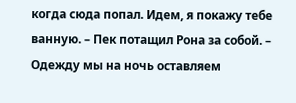когда сюда попал. Идем, я покажу тебе ванную. – Пек потащил Рона за собой. – Одежду мы на ночь оставляем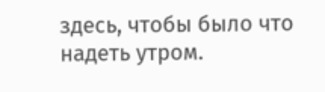здесь, чтобы было что надеть утром.